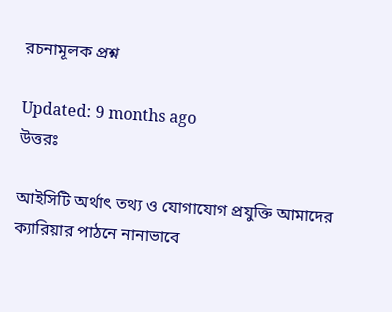রচনামূলক প্রশ্ন

Updated: 9 months ago
উত্তরঃ

আইসিটি অর্থাৎ তথ্য ও যোগাযোগ প্রযুক্তি আমাদের ক্যারিয়ার পাঠনে নানাভাবে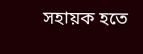সহায়ক হতে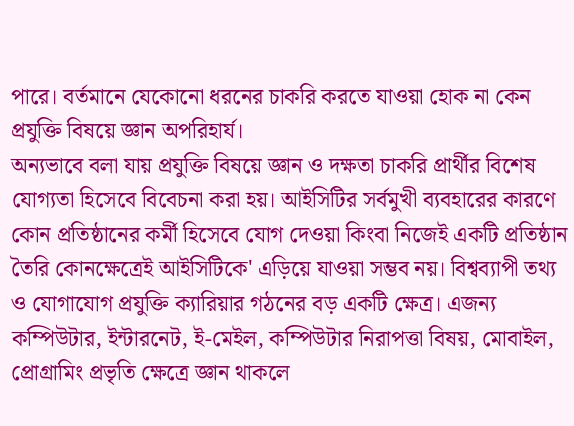পারে। বর্তমানে যেকোনো ধরনের চাকরি করতে যাওয়া হোক না কেন প্রযুক্তি বিষয়ে জ্ঞান অপরিহার্য।
অন্যভাবে বলা যায় প্রযুক্তি বিষয়ে জ্ঞান ও দক্ষতা চাকরি প্রার্থীর বিশেষ যোগ্যতা হিসেবে বিবেচনা করা হয়। আইসিটির সর্বমুখী ব্যবহারের কারণে কোন প্রতিষ্ঠানের কর্মী হিসেবে যোগ দেওয়া কিংবা নিজেই একটি প্রতিষ্ঠান তৈরি কোনক্ষেত্রেই আইসিটিকে' এড়িয়ে যাওয়া সম্ভব নয়। বিশ্বব্যাপী তথ্য ও যোগাযোগ প্রযুক্তি ক্যারিয়ার গঠনের বড় একটি ক্ষেত্র। এজন্য কম্পিউটার, ইন্টারনেট, ই-মেইল, কম্পিউটার নিরাপত্তা বিষয়, মোবাইল, প্রোগ্রামিং প্রভৃতি ক্ষেত্রে জ্ঞান থাকলে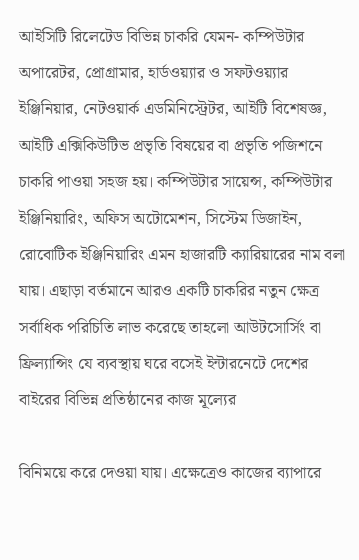আইসিটি রিলেটেড বিভিন্ন চাকরি যেমন- কম্পিউটার অপারেটর, প্রোগ্রামার, হার্ডওয়্যার ও সফটওয়্যার ইঞ্জিনিয়ার, নেটওয়ার্ক এডমিনিস্ট্রেটর, আইটি বিশেষজ্ঞ, আইটি এক্সিকিউটিভ প্রভৃতি বিষয়ের বা প্রভৃতি পজিশনে চাকরি পাওয়া সহজ হয়। কম্পিউটার সায়েন্স, কম্পিউটার ইঞ্জিনিয়ারিং, অফিস অটোমেশন, সিস্টেম ডিজাইন, রোবোটিক ইঞ্জিনিয়ারিং এমন হাজারটি ক্যারিয়ারের নাম বলা যায়। এছাড়া বর্তমানে আরও একটি চাকরির নতুন ক্ষেত্র সর্বাধিক পরিচিতি লাভ করেছে তাহলো আউটসোর্সিং বা ফ্রিল্যান্সিং যে ব্যবস্থায় ঘরে বসেই ইন্টারনেটে দেশের বাইরের বিভিন্ন প্রতিষ্ঠানের কাজ মূল্যের

বিনিময়ে করে দেওয়া যায়। এক্ষেত্রেও কাজের ব্যাপারে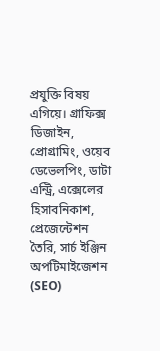প্রযুক্তি বিষয় এগিয়ে। গ্রাফিক্স ডিজাইন, প্রোগ্রামিং, ওয়েব ডেভেলপিং, ডাটা এন্ট্রি, এক্সেলের হিসাবনিকাশ, প্রেজেন্টেশন তৈরি, সার্চ ইঞ্জিন অপটিমাইজেশন (SEO)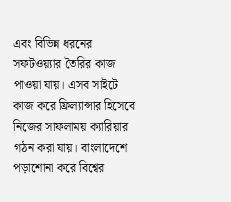এবং বিভিন্ন ধরনের সফটওয়্যার তৈরির কাজ পাওয়া যায়। এসব সাইটে কাজ করে ফ্রিল্যান্সার হিসেবে নিজের সাফলাময় ক্যারিয়ার গঠন করা যায়। বাংলাদেশে পড়াশোনা করে বিশ্বের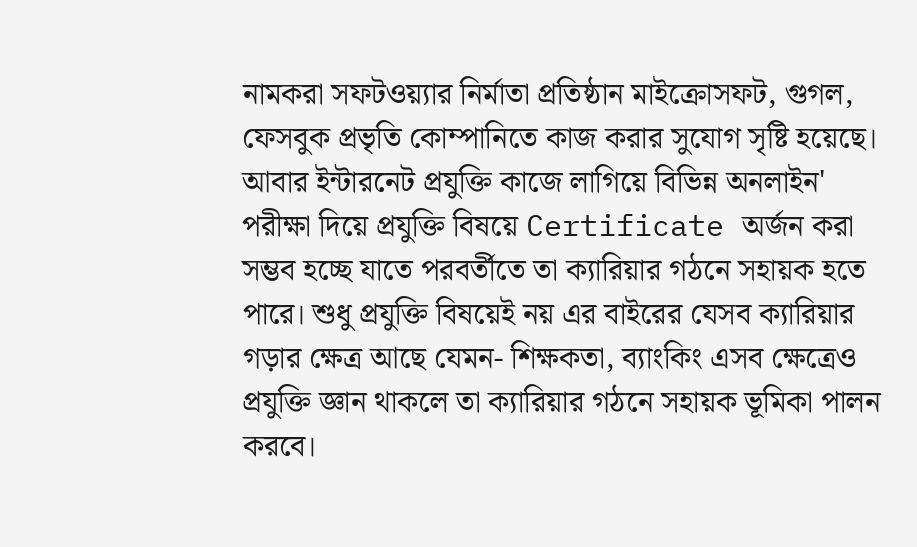নামকরা সফটওয়্যার নির্মাতা প্রতিষ্ঠান মাইক্রোসফট, গুগল, ফেসবুক প্রভৃতি কোম্পানিতে কাজ করার সুযোগ সৃষ্টি হয়েছে। আবার ইন্টারনেট প্রযুক্তি কাজে লাগিয়ে বিভিন্ন অনলাইন' পরীক্ষা দিয়ে প্রযুক্তি বিষয়ে Certificate অর্জন করা সম্ভব হচ্ছে যাতে পরবর্তীতে তা ক্যারিয়ার গঠনে সহায়ক হতে পারে। শুধু প্রযুক্তি বিষয়েই নয় এর বাইরের যেসব ক্যারিয়ার গড়ার ক্ষেত্র আছে যেমন- শিক্ষকতা, ব্যাংকিং এসব ক্ষেত্রেও প্রযুক্তি জ্ঞান থাকলে তা ক্যারিয়ার গঠনে সহায়ক ভূমিকা পালন করবে।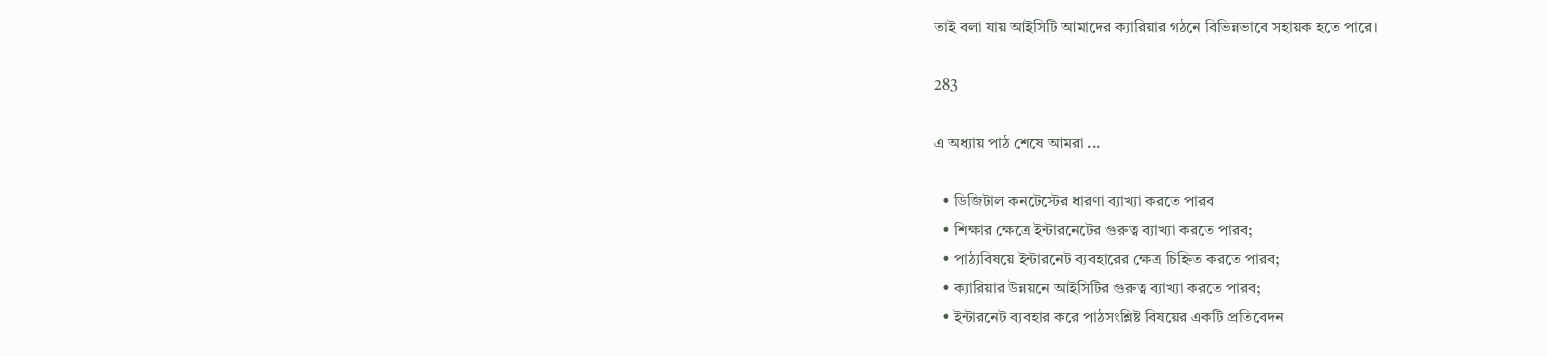তাই বলা যায় আইসিটি আমাদের ক্যারিয়ার গঠনে বিভিন্নভাবে সহায়ক হতে পারে।

283

এ অধ্যায় পাঠ শেষে আমরা ...

  • ডিজিটাল কনটেস্টের ধারণা ব্যাখ্যা করতে পারব
  • শিক্ষার ক্ষেত্রে ইন্টারনেটের গুরুত্ব ব্যাখ্যা করতে পারব;
  • পাঠ্যবিষয়ে ইন্টারনেট ব্যবহারের ক্ষেত্র চিহ্নিত করতে পারব;
  • ক্যারিয়ার উন্নয়নে আইসিটির গুরুত্ব ব্যাখ্যা করতে পারব;
  • ইন্টারনেট ব্যবহার করে পাঠসংশ্লিষ্ট বিষয়ের একটি প্রতিবেদন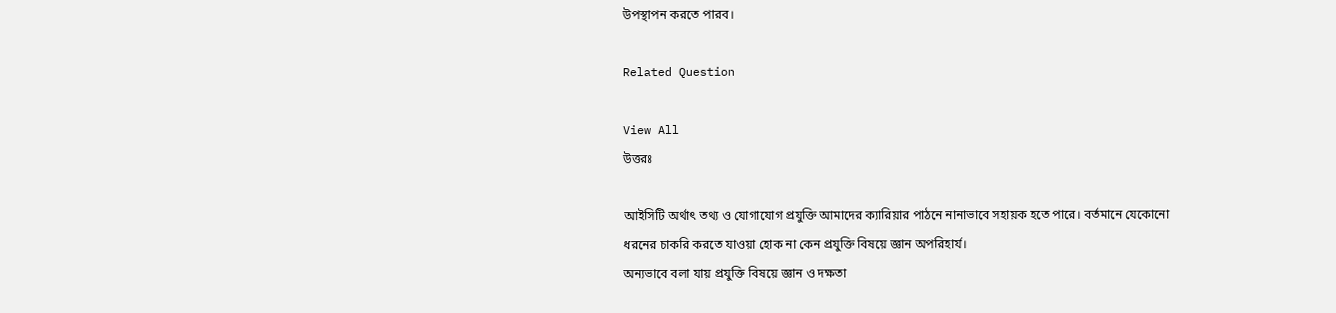উপস্থাপন করতে পারব।

Related Question

View All
উত্তরঃ

আইসিটি অর্থাৎ তথ্য ও যোগাযোগ প্রযুক্তি আমাদের ক্যারিয়ার পাঠনে নানাভাবে সহায়ক হতে পারে। বর্তমানে যেকোনো ধরনের চাকরি করতে যাওয়া হোক না কেন প্রযুক্তি বিষয়ে জ্ঞান অপরিহার্য।
অন্যভাবে বলা যায় প্রযুক্তি বিষয়ে জ্ঞান ও দক্ষতা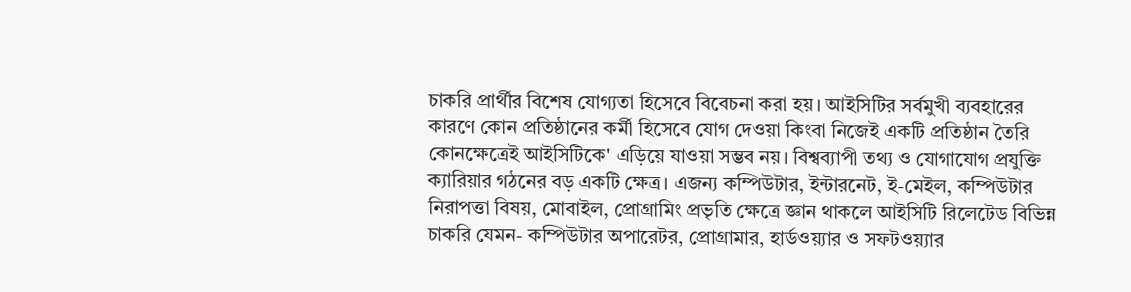চাকরি প্রার্থীর বিশেষ যোগ্যতা হিসেবে বিবেচনা করা হয়। আইসিটির সর্বমুখী ব্যবহারের কারণে কোন প্রতিষ্ঠানের কর্মী হিসেবে যোগ দেওয়া কিংবা নিজেই একটি প্রতিষ্ঠান তৈরি কোনক্ষেত্রেই আইসিটিকে' এড়িয়ে যাওয়া সম্ভব নয়। বিশ্বব্যাপী তথ্য ও যোগাযোগ প্রযুক্তি ক্যারিয়ার গঠনের বড় একটি ক্ষেত্র। এজন্য কম্পিউটার, ইন্টারনেট, ই-মেইল, কম্পিউটার নিরাপত্তা বিষয়, মোবাইল, প্রোগ্রামিং প্রভৃতি ক্ষেত্রে জ্ঞান থাকলে আইসিটি রিলেটেড বিভিন্ন চাকরি যেমন- কম্পিউটার অপারেটর, প্রোগ্রামার, হার্ডওয়্যার ও সফটওয়্যার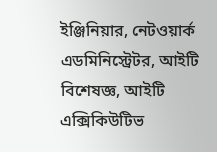ইঞ্জিনিয়ার, নেটওয়ার্ক এডমিনিস্ট্রেটর, আইটি বিশেষজ্ঞ, আইটি এক্সিকিউটিভ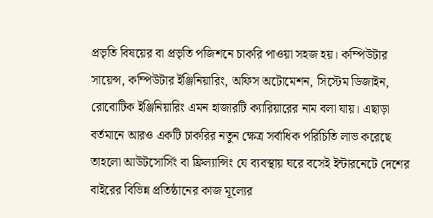প্রভৃতি বিষয়ের বা প্রভৃতি পজিশনে চাকরি পাওয়া সহজ হয়। কম্পিউটার সায়েন্স, কম্পিউটার ইঞ্জিনিয়ারিং, অফিস অটোমেশন, সিস্টেম ডিজাইন, রোবোটিক ইঞ্জিনিয়ারিং এমন হাজারটি ক্যারিয়ারের নাম বলা যায়। এছাড়া বর্তমানে আরও একটি চাকরির নতুন ক্ষেত্র সর্বাধিক পরিচিতি লাভ করেছে তাহলো আউটসোর্সিং বা ফ্রিল্যান্সিং যে ব্যবস্থায় ঘরে বসেই ইন্টারনেটে দেশের বাইরের বিভিন্ন প্রতিষ্ঠানের কাজ মূল্যের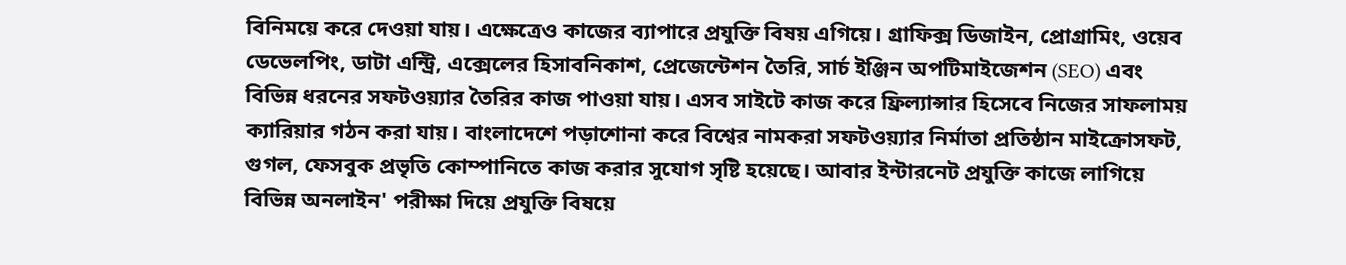বিনিময়ে করে দেওয়া যায়। এক্ষেত্রেও কাজের ব্যাপারে প্রযুক্তি বিষয় এগিয়ে। গ্রাফিক্স ডিজাইন, প্রোগ্রামিং, ওয়েব ডেভেলপিং, ডাটা এন্ট্রি, এক্সেলের হিসাবনিকাশ, প্রেজেন্টেশন তৈরি, সার্চ ইঞ্জিন অপটিমাইজেশন (SEO) এবং বিভিন্ন ধরনের সফটওয়্যার তৈরির কাজ পাওয়া যায়। এসব সাইটে কাজ করে ফ্রিল্যান্সার হিসেবে নিজের সাফলাময় ক্যারিয়ার গঠন করা যায়। বাংলাদেশে পড়াশোনা করে বিশ্বের নামকরা সফটওয়্যার নির্মাতা প্রতিষ্ঠান মাইক্রোসফট, গুগল, ফেসবুক প্রভৃতি কোম্পানিতে কাজ করার সুযোগ সৃষ্টি হয়েছে। আবার ইন্টারনেট প্রযুক্তি কাজে লাগিয়ে বিভিন্ন অনলাইন' পরীক্ষা দিয়ে প্রযুক্তি বিষয়ে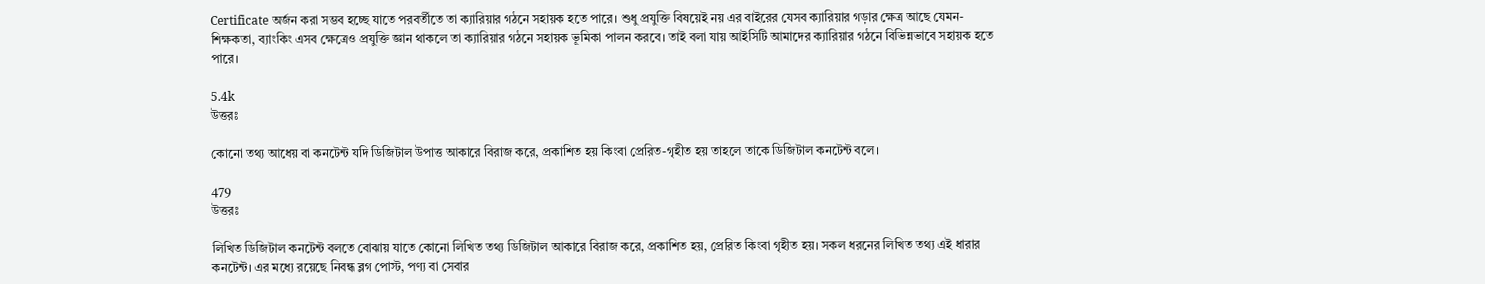Certificate অর্জন করা সম্ভব হচ্ছে যাতে পরবর্তীতে তা ক্যারিয়ার গঠনে সহায়ক হতে পারে। শুধু প্রযুক্তি বিষয়েই নয় এর বাইরের যেসব ক্যারিয়ার গড়ার ক্ষেত্র আছে যেমন- শিক্ষকতা, ব্যাংকিং এসব ক্ষেত্রেও প্রযুক্তি জ্ঞান থাকলে তা ক্যারিয়ার গঠনে সহায়ক ভূমিকা পালন করবে। তাই বলা যায় আইসিটি আমাদের ক্যারিয়ার গঠনে বিভিন্নভাবে সহায়ক হতে পারে।

5.4k
উত্তরঃ

কোনো তথ্য আধেয় বা কনটেন্ট যদি ডিজিটাল উপাত্ত আকারে বিরাজ করে, প্রকাশিত হয় কিংবা প্রেরিত-গৃহীত হয় তাহলে তাকে ডিজিটাল কনটেন্ট বলে।

479
উত্তরঃ

লিখিত ডিজিটাল কনটেন্ট বলতে বোঝায় যাতে কোনো লিখিত তথ্য ডিজিটাল আকারে বিরাজ করে, প্রকাশিত হয়, প্রেরিত কিংবা গৃহীত হয়। সকল ধরনের লিখিত তথ্য এই ধারার কনটেন্ট। এর মধ্যে রয়েছে নিবন্ধ ব্লগ পোস্ট, পণ্য বা সেবার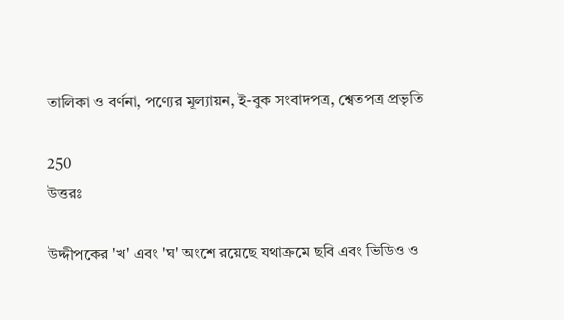তালিকা ও বর্ণনা, পণ্যের মূল্যায়ন, ই-বুক সংবাদপত্র, শ্বেতপত্র প্রভৃতি

250
উত্তরঃ

উদ্দীপকের 'খ' এবং 'ঘ' অংশে রয়েছে যথাক্রমে ছবি এবং ভিডিও ও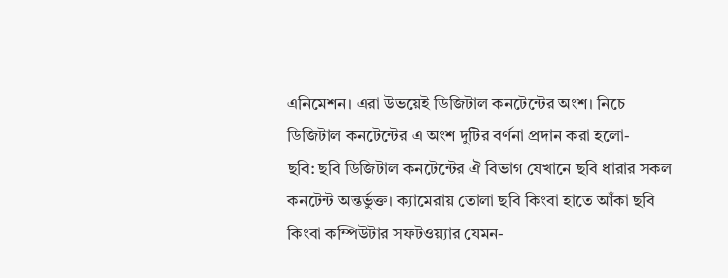এনিমেশন। এরা উভয়েই ডিজিটাল কনটেন্টের অংশ। নিচে ডিজিটাল কনটেন্টের এ অংশ দুটির বর্ণনা প্রদান করা হলো-
ছবি: ছবি ডিজিটাল কনটেন্টের ঐ বিভাগ যেখানে ছবি ধারার সকল কনটেন্ট অন্তর্ভুক্ত। ক্যামেরায় তোলা ছবি কিংবা হাতে আঁকা ছবি কিংবা কম্পিউটার সফটওয়‍্যার যেমন-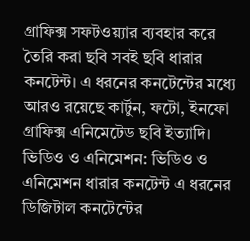গ্রাফিক্স সফটওয়‍্যার ব্যবহার করে তৈরি করা ছবি সবই ছবি ধারার কনটেন্ট। এ ধরনের কনটেন্টের মধ্যে আরও রয়েছে কার্টুন, ফটো, ইনফো গ্রাফিক্স এনিমেটেড ছবি ইত্যাদি। ভিডিও ও এনিমেশন: ভিডিও ও এনিমেশন ধারার কনটেন্ট এ ধরনের ডিজিটাল কনটেন্টের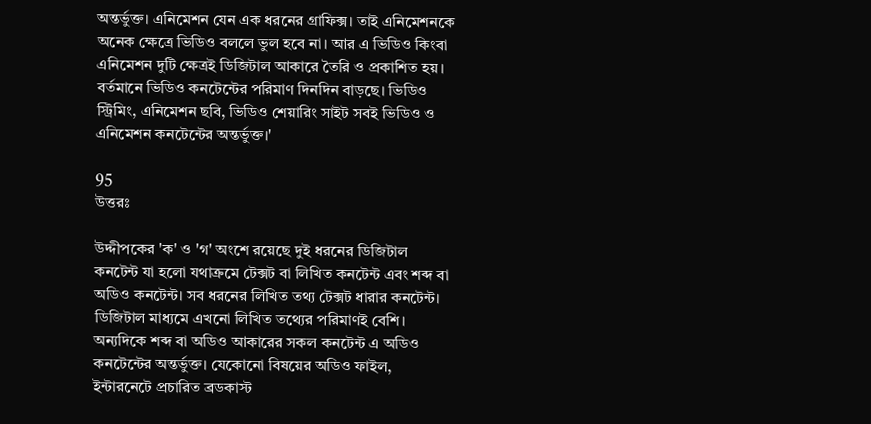অন্তর্ভুক্ত। এনিমেশন যেন এক ধরনের গ্রাফিক্স। তাই এনিমেশনকে অনেক ক্ষেত্রে ভিডিও বললে ভুল হবে না। আর এ ভিডিও কিংবা এনিমেশন দুটি ক্ষেত্রই ডিজিটাল আকারে তৈরি ও প্রকাশিত হয়। বর্তমানে ভিডিও কনটেন্টের পরিমাণ দিনদিন বাড়ছে। ভিডিও স্ট্রিমিং, এনিমেশন ছবি, ভিডিও শেয়ারিং সাইট সবই ভিডিও ও এনিমেশন কনটেন্টের অন্তর্ভুক্ত।'

95
উত্তরঃ

উদ্দীপকের 'ক' ও 'গ' অংশে রয়েছে দুই ধরনের ডিজিটাল কনটেন্ট যা হলো যথাক্রমে টেক্সট বা লিখিত কনটেন্ট এবং শব্দ বা অডিও কনটেন্ট। সব ধরনের লিখিত তথ্য টেক্সট ধারার কনটেন্ট। ডিজিটাল মাধ্যমে এখনো লিখিত তথ্যের পরিমাণই বেশি। অন্যদিকে শব্দ বা অডিও আকারের সকল কনটেন্ট এ অডিও কনটেন্টের অন্তর্ভুক্ত। যেকোনো বিষয়ের অডিও ফাইল, ইন্টারনেটে প্রচারিত ব্রডকাস্ট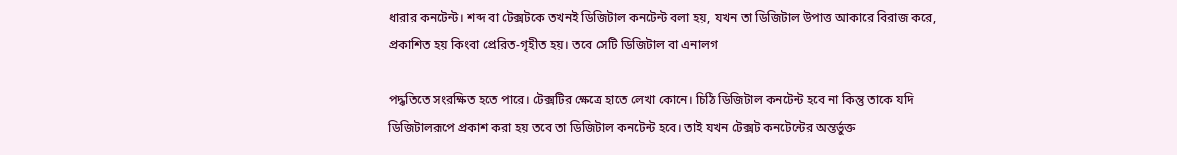ধারার কনটেন্ট। শব্দ বা টেক্সটকে তখনই ডিজিটাল কনটেন্ট বলা হয়, যখন তা ডিজিটাল উপাত্ত আকারে বিরাজ করে, প্রকাশিত হয় কিংবা প্রেরিত-গৃহীত হয়। তবে সেটি ডিজিটাল বা এনালগ

পদ্ধতিতে সংরক্ষিত হতে পারে। টেক্সটির ক্ষেত্রে হাতে লেখা কোনে। চিঠি ডিজিটাল কনটেন্ট হবে না কিন্তু তাকে যদি ডিজিটালরূপে প্রকাশ করা হয় তবে তা ডিজিটাল কনটেন্ট হবে। তাই যখন টেক্সট কনটেন্টের অন্তর্ভুক্ত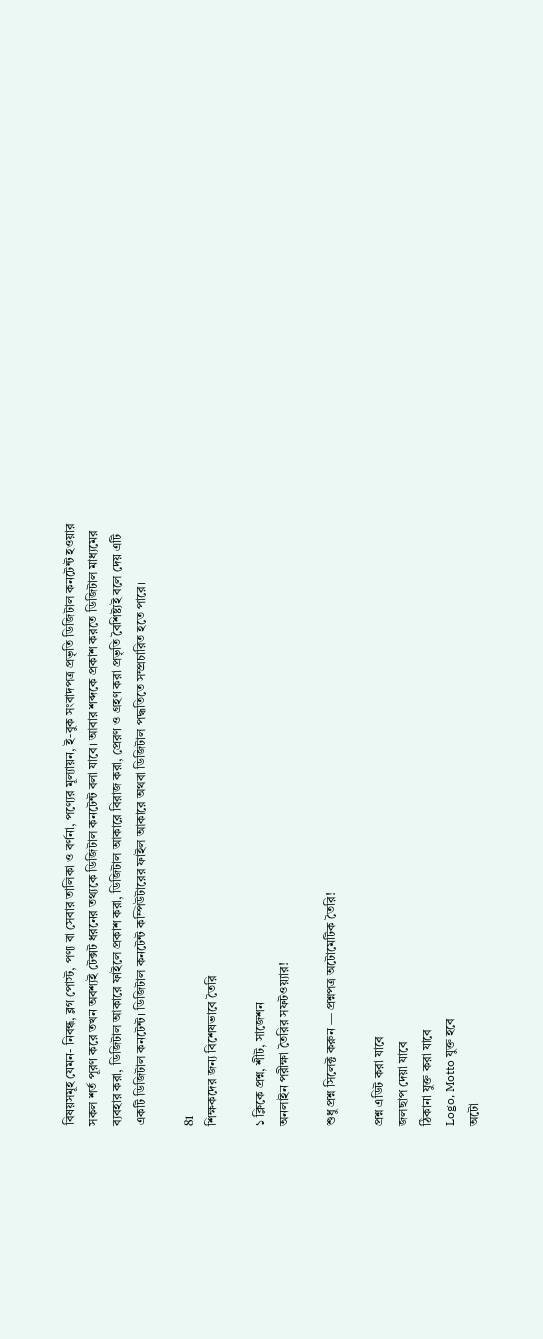বিষয়সমূহ যেমন- নিবন্ধ, ব্লগ পোস্ট, পণ্য বা সেবার তালিকা ও বর্ণনা, পণ্যের মূল্যায়ন, ই-বুক সংবাদপত্র প্রভৃতি ডিজিটাল কনটেন্ট হওয়ার সকল শর্ত পূরণ করে তখন অবশ্যই টেক্সট ধরনের তথ্যকে ডিজিটাল কনটেন্ট বলা যাবে। আবার শব্দকে প্রকাশ করতে ডিজিটাল মাধ্যমের ব্যবহার করা, ডিজিটাল আকারে ফাইলে প্রকাশ করা, ডিজিটাল আকারে বিরাজ করা, প্রেরণ ও গ্রহণ করা প্রভৃতি বৈশিষ্ট্যই বলে দেয় এটি একটি ডিজিটাল কনটেন্ট। ডিজিটাল কনটেন্ট কম্পিউটারের ফাইল আকারে অথবা ডিজিটাল পদ্ধতিতে সম্প্রচারিত হতে পারে।

81
শিক্ষকদের জন্য বিশেষভাবে তৈরি

১ ক্লিকে প্রশ্ন, শীট, সাজেশন
অনলাইন পরীক্ষা তৈরির সফটওয়্যার!

শুধু প্রশ্ন সিলেক্ট করুন — প্রশ্নপত্র অটোমেটিক তৈরি!

প্রশ্ন এডিট করা যাবে
জলছাপ দেয়া যাবে
ঠিকানা যুক্ত করা যাবে
Logo, Motto যুক্ত হবে
অটো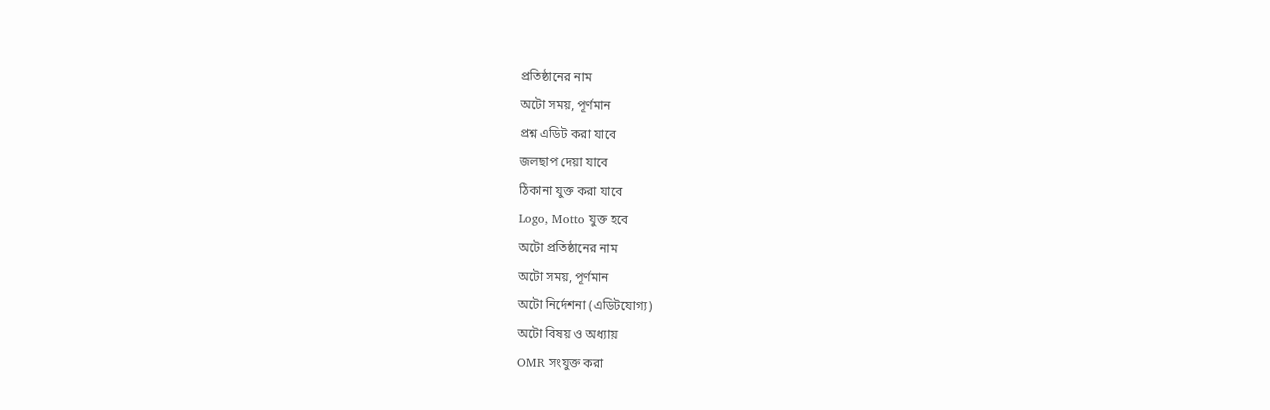প্রতিষ্ঠানের নাম
অটো সময়, পূর্ণমান
প্রশ্ন এডিট করা যাবে
জলছাপ দেয়া যাবে
ঠিকানা যুক্ত করা যাবে
Logo, Motto যুক্ত হবে
অটো প্রতিষ্ঠানের নাম
অটো সময়, পূর্ণমান
অটো নির্দেশনা (এডিটযোগ্য)
অটো বিষয় ও অধ্যায়
OMR সংযুক্ত করা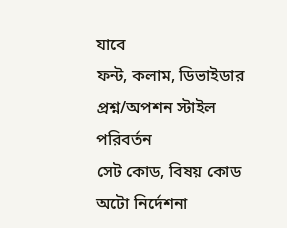যাবে
ফন্ট, কলাম, ডিভাইডার
প্রশ্ন/অপশন স্টাইল পরিবর্তন
সেট কোড, বিষয় কোড
অটো নির্দেশনা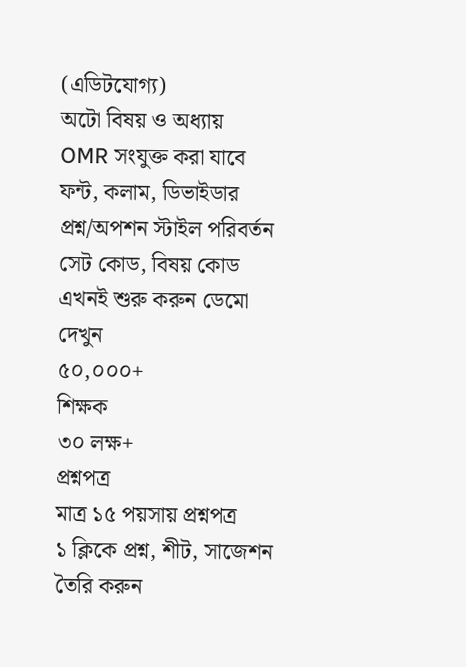(এডিটযোগ্য)
অটো বিষয় ও অধ্যায়
OMR সংযুক্ত করা যাবে
ফন্ট, কলাম, ডিভাইডার
প্রশ্ন/অপশন স্টাইল পরিবর্তন
সেট কোড, বিষয় কোড
এখনই শুরু করুন ডেমো দেখুন
৫০,০০০+
শিক্ষক
৩০ লক্ষ+
প্রশ্নপত্র
মাত্র ১৫ পয়সায় প্রশ্নপত্র
১ ক্লিকে প্রশ্ন, শীট, সাজেশন তৈরি করুন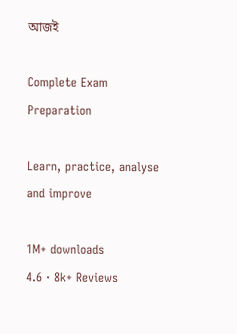আজই

Complete Exam
Preparation

Learn, practice, analyse and improve

1M+ downloads
4.6 · 8k+ Reviews